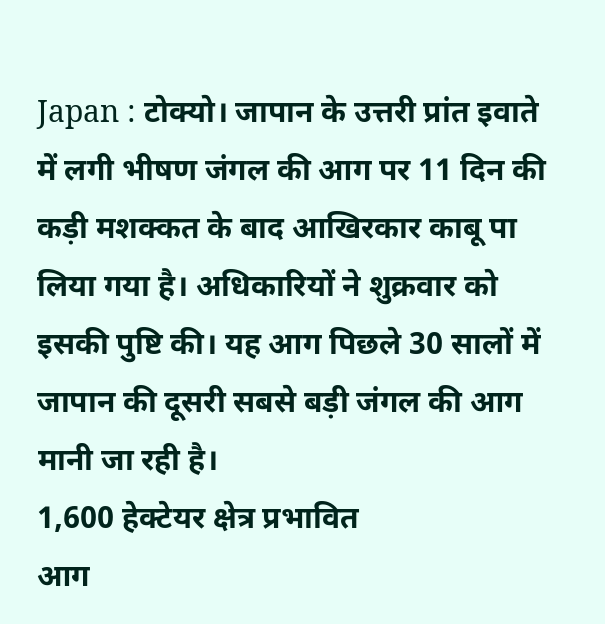Japan : टोक्यो। जापान के उत्तरी प्रांत इवाते में लगी भीषण जंगल की आग पर 11 दिन की कड़ी मशक्कत के बाद आखिरकार काबू पा लिया गया है। अधिकारियों ने शुक्रवार को इसकी पुष्टि की। यह आग पिछले 30 सालों में जापान की दूसरी सबसे बड़ी जंगल की आग मानी जा रही है।
1,600 हेक्टेयर क्षेत्र प्रभावित
आग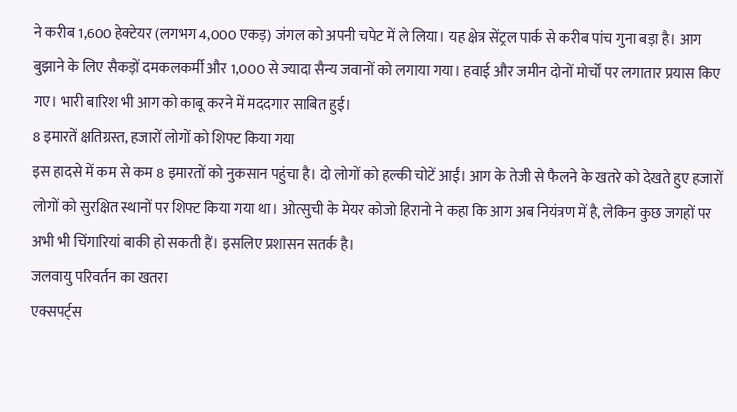ने करीब 1,600 हेक्टेयर (लगभग 4,000 एकड़) जंगल को अपनी चपेट में ले लिया। यह क्षेत्र सेंट्रल पार्क से करीब पांच गुना बड़ा है। आग बुझाने के लिए सैकड़ों दमकलकर्मी और 1,000 से ज्यादा सैन्य जवानों को लगाया गया। हवाई और जमीन दोनों मोर्चों पर लगातार प्रयास किए गए। भारी बारिश भी आग को काबू करने में मददगार साबित हुई।
8 इमारतें क्षतिग्रस्त, हजारों लोगों को शिफ्ट किया गया
इस हादसे में कम से कम 8 इमारतों को नुकसान पहुंचा है। दो लोगों को हल्की चोटें आईं। आग के तेजी से फैलने के खतरे को देखते हुए हजारों लोगों को सुरक्षित स्थानों पर शिफ्ट किया गया था। ओत्सुची के मेयर कोजो हिरानो ने कहा कि आग अब नियंत्रण में है, लेकिन कुछ जगहों पर अभी भी चिंगारियां बाकी हो सकती हैं। इसलिए प्रशासन सतर्क है।
जलवायु परिवर्तन का खतरा
एक्सपर्ट्स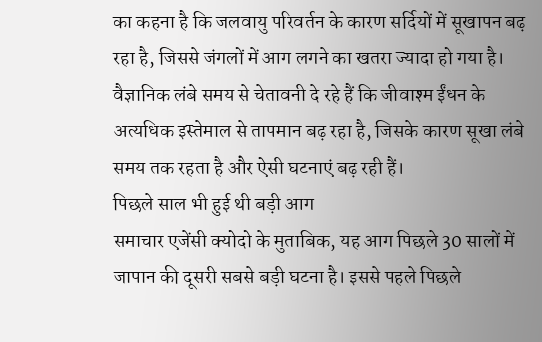का कहना है कि जलवायु परिवर्तन के कारण सर्दियों में सूखापन बढ़ रहा है, जिससे जंगलों में आग लगने का खतरा ज्यादा हो गया है। वैज्ञानिक लंबे समय से चेतावनी दे रहे हैं कि जीवाश्म ईंधन के अत्यधिक इस्तेमाल से तापमान बढ़ रहा है, जिसके कारण सूखा लंबे समय तक रहता है और ऐसी घटनाएं बढ़ रही हैं।
पिछले साल भी हुई थी बड़ी आग
समाचार एजेंसी क्योदो के मुताबिक, यह आग पिछले 30 सालों में जापान की दूसरी सबसे बड़ी घटना है। इससे पहले पिछले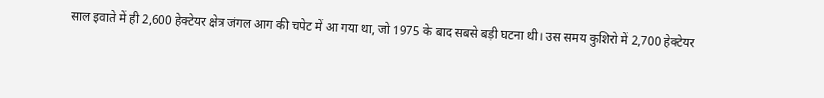साल इवाते में ही 2,600 हेक्टेयर क्षेत्र जंगल आग की चपेट में आ गया था, जो 1975 के बाद सबसे बड़ी घटना थी। उस समय कुशिरो में 2,700 हेक्टेयर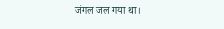जंगल जल गया था।